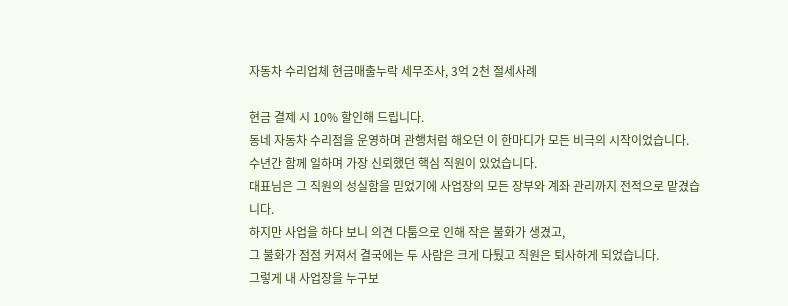자동차 수리업체 현금매출누락 세무조사, 3억 2천 절세사례

현금 결제 시 10% 할인해 드립니다.
동네 자동차 수리점을 운영하며 관행처럼 해오던 이 한마디가 모든 비극의 시작이었습니다.
수년간 함께 일하며 가장 신뢰했던 핵심 직원이 있었습니다.
대표님은 그 직원의 성실함을 믿었기에 사업장의 모든 장부와 계좌 관리까지 전적으로 맡겼습니다.
하지만 사업을 하다 보니 의견 다툼으로 인해 작은 불화가 생겼고,
그 불화가 점점 커져서 결국에는 두 사람은 크게 다퉜고 직원은 퇴사하게 되었습니다.
그렇게 내 사업장을 누구보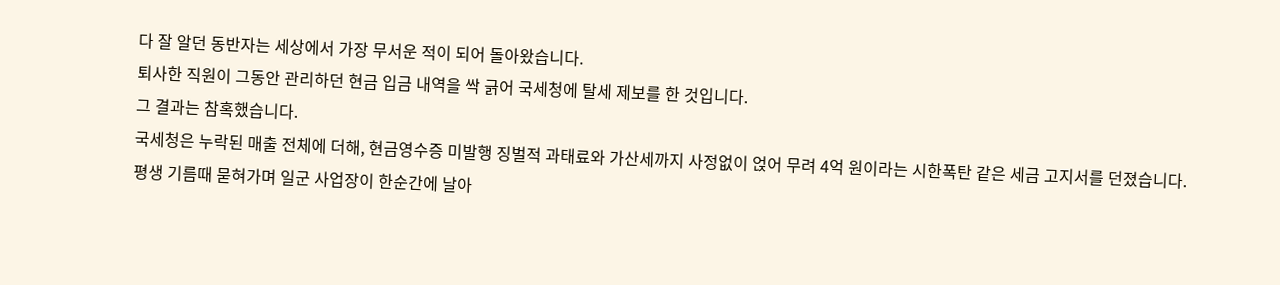다 잘 알던 동반자는 세상에서 가장 무서운 적이 되어 돌아왔습니다.
퇴사한 직원이 그동안 관리하던 현금 입금 내역을 싹 긁어 국세청에 탈세 제보를 한 것입니다.
그 결과는 참혹했습니다.
국세청은 누락된 매출 전체에 더해, 현금영수증 미발행 징벌적 과태료와 가산세까지 사정없이 얹어 무려 4억 원이라는 시한폭탄 같은 세금 고지서를 던졌습니다.
평생 기름때 묻혀가며 일군 사업장이 한순간에 날아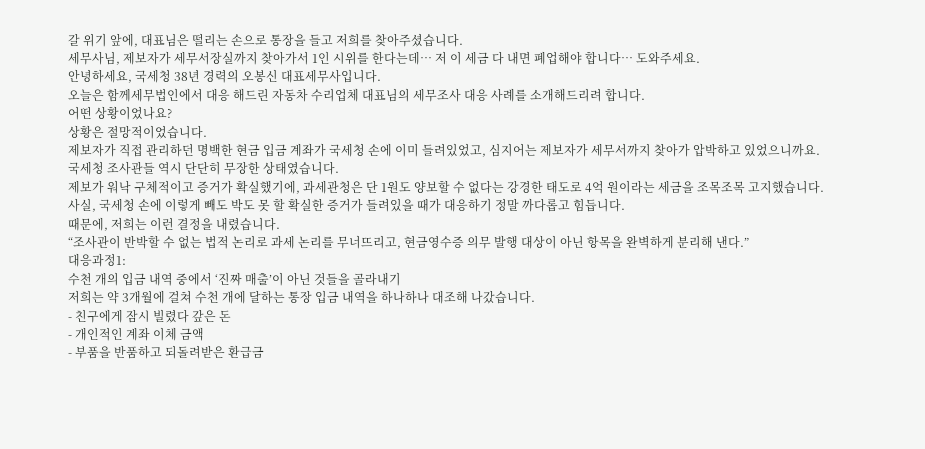갈 위기 앞에, 대표님은 떨리는 손으로 통장을 들고 저희를 찾아주셨습니다.
세무사님, 제보자가 세무서장실까지 찾아가서 1인 시위를 한다는데… 저 이 세금 다 내면 폐업해야 합니다… 도와주세요.
안녕하세요, 국세청 38년 경력의 오봉신 대표세무사입니다.
오늘은 함께세무법인에서 대응 해드린 자동차 수리업체 대표님의 세무조사 대응 사례를 소개해드리려 합니다.
어떤 상황이었나요?
상황은 절망적이었습니다.
제보자가 직접 관리하던 명백한 현금 입금 계좌가 국세청 손에 이미 들려있었고, 심지어는 제보자가 세무서까지 찾아가 압박하고 있었으니까요.
국세청 조사관들 역시 단단히 무장한 상태였습니다.
제보가 워낙 구체적이고 증거가 확실했기에, 과세관청은 단 1원도 양보할 수 없다는 강경한 태도로 4억 원이라는 세금을 조목조목 고지했습니다.
사실, 국세청 손에 이렇게 빼도 박도 못 할 확실한 증거가 들려있을 때가 대응하기 정말 까다롭고 힘듭니다.
때문에, 저희는 이런 결정을 내렸습니다.
“조사관이 반박할 수 없는 법적 논리로 과세 논리를 무너뜨리고, 현금영수증 의무 발행 대상이 아닌 항목을 완벽하게 분리해 낸다.”
대응과정1:
수천 개의 입금 내역 중에서 ‘진짜 매출’이 아닌 것들을 골라내기
저희는 약 3개월에 걸쳐 수천 개에 달하는 통장 입금 내역을 하나하나 대조해 나갔습니다.
- 친구에게 잠시 빌렸다 갚은 돈
- 개인적인 계좌 이체 금액
- 부품을 반품하고 되돌려받은 환급금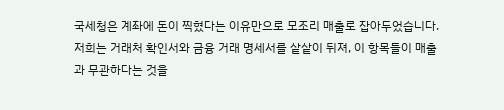국세청은 계좌에 돈이 찍혔다는 이유만으로 모조리 매출로 잡아두었습니다.
저희는 거래처 확인서와 금융 거래 명세서를 샅샅이 뒤져, 이 항목들이 매출과 무관하다는 것을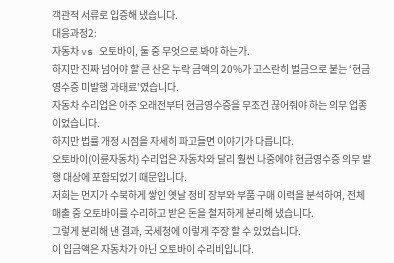객관적 서류로 입증해 냈습니다.
대응과정2:
자동차 vs 오토바이, 둘 중 무엇으로 봐야 하는가.
하지만 진짜 넘어야 할 큰 산은 누락 금액의 20%가 고스란히 벌금으로 붙는 ‘현금영수증 미발행 과태료’였습니다.
자동차 수리업은 아주 오래전부터 현금영수증을 무조건 끊어줘야 하는 의무 업종이었습니다.
하지만 법률 개정 시점을 자세히 파고들면 이야기가 다릅니다.
오토바이(이륜자동차) 수리업은 자동차와 달리 훨씬 나중에야 현금영수증 의무 발행 대상에 포함되었기 때문입니다.
저희는 먼지가 수북하게 쌓인 옛날 정비 장부와 부품 구매 이력을 분석하여, 전체 매출 중 오토바이를 수리하고 받은 돈을 철저하게 분리해 냈습니다.
그렇게 분리해 낸 결과, 국세청에 이렇게 주장 할 수 있었습니다.
이 입금액은 자동차가 아닌 오토바이 수리비입니다.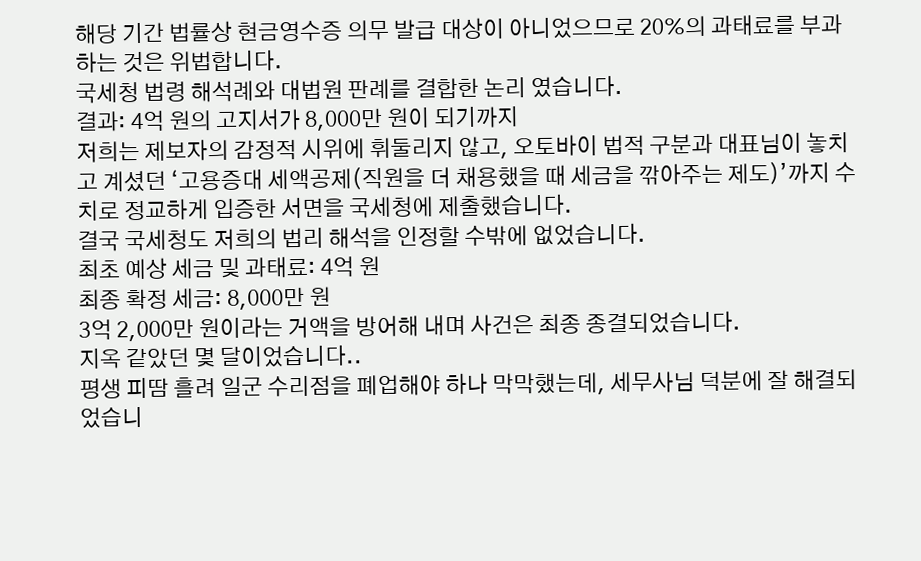해당 기간 법률상 현금영수증 의무 발급 대상이 아니었으므로 20%의 과태료를 부과하는 것은 위법합니다.
국세청 법령 해석례와 대법원 판례를 결합한 논리 였습니다.
결과: 4억 원의 고지서가 8,000만 원이 되기까지
저희는 제보자의 감정적 시위에 휘둘리지 않고, 오토바이 법적 구분과 대표님이 놓치고 계셨던 ‘고용증대 세액공제(직원을 더 채용했을 때 세금을 깎아주는 제도)’까지 수치로 정교하게 입증한 서면을 국세청에 제출했습니다.
결국 국세청도 저희의 법리 해석을 인정할 수밖에 없었습니다.
최초 예상 세금 및 과태료: 4억 원
최종 확정 세금: 8,000만 원
3억 2,000만 원이라는 거액을 방어해 내며 사건은 최종 종결되었습니다.
지옥 같았던 몇 달이었습니다..
평생 피땀 흘려 일군 수리점을 폐업해야 하나 막막했는데, 세무사님 덕분에 잘 해결되었습니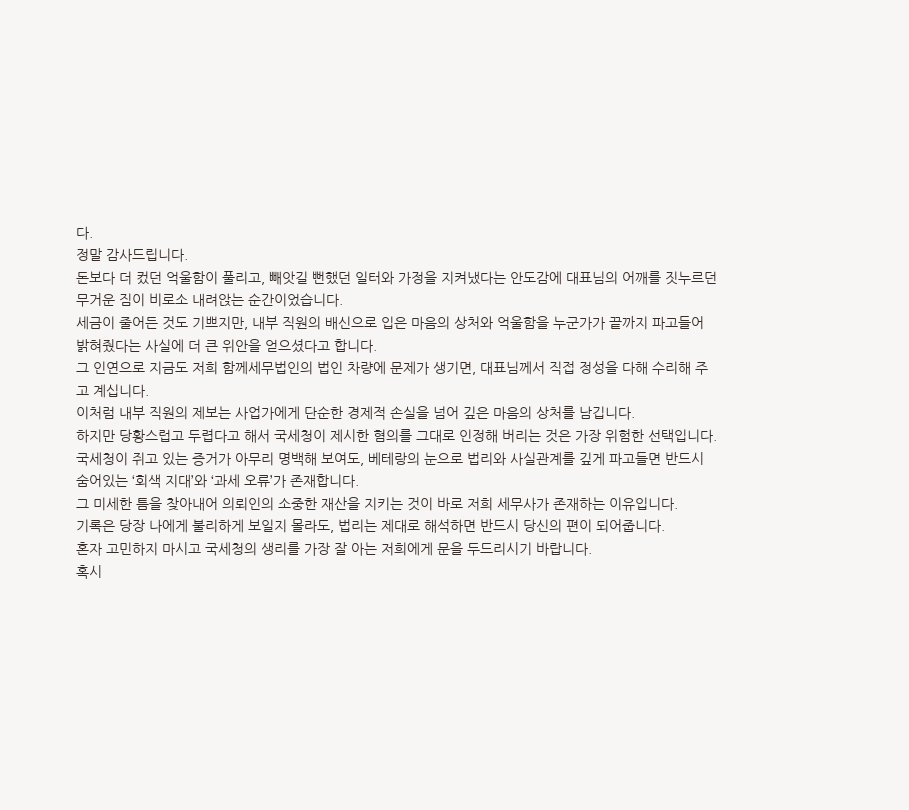다.
정말 감사드립니다.
돈보다 더 컸던 억울함이 풀리고, 빼앗길 뻔했던 일터와 가정을 지켜냈다는 안도감에 대표님의 어깨를 짓누르던 무거운 짐이 비로소 내려앉는 순간이었습니다.
세금이 줄어든 것도 기쁘지만, 내부 직원의 배신으로 입은 마음의 상처와 억울함을 누군가가 끝까지 파고들어 밝혀줬다는 사실에 더 큰 위안을 얻으셨다고 합니다.
그 인연으로 지금도 저희 함께세무법인의 법인 차량에 문제가 생기면, 대표님께서 직접 정성을 다해 수리해 주고 계십니다.
이처럼 내부 직원의 제보는 사업가에게 단순한 경제적 손실을 넘어 깊은 마음의 상처를 남깁니다.
하지만 당황스럽고 두렵다고 해서 국세청이 제시한 혐의를 그대로 인정해 버리는 것은 가장 위험한 선택입니다.
국세청이 쥐고 있는 증거가 아무리 명백해 보여도, 베테랑의 눈으로 법리와 사실관계를 깊게 파고들면 반드시 숨어있는 ‘회색 지대’와 ‘과세 오류’가 존재합니다.
그 미세한 틈을 찾아내어 의뢰인의 소중한 재산을 지키는 것이 바로 저희 세무사가 존재하는 이유입니다.
기록은 당장 나에게 불리하게 보일지 몰라도, 법리는 제대로 해석하면 반드시 당신의 편이 되어줍니다.
혼자 고민하지 마시고 국세청의 생리를 가장 잘 아는 저희에게 문을 두드리시기 바랍니다.
혹시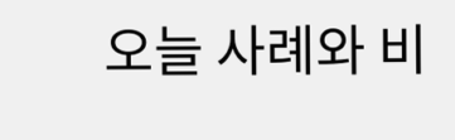오늘 사례와 비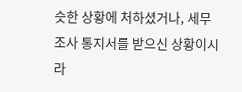슷한 상황에 처하셨거나, 세무조사 통지서를 받으신 상황이시라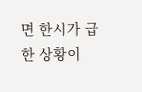면 한시가 급한 상황이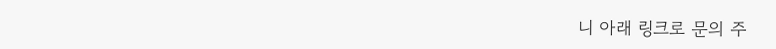니 아래 링크로 문의 주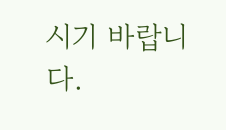시기 바랍니다.